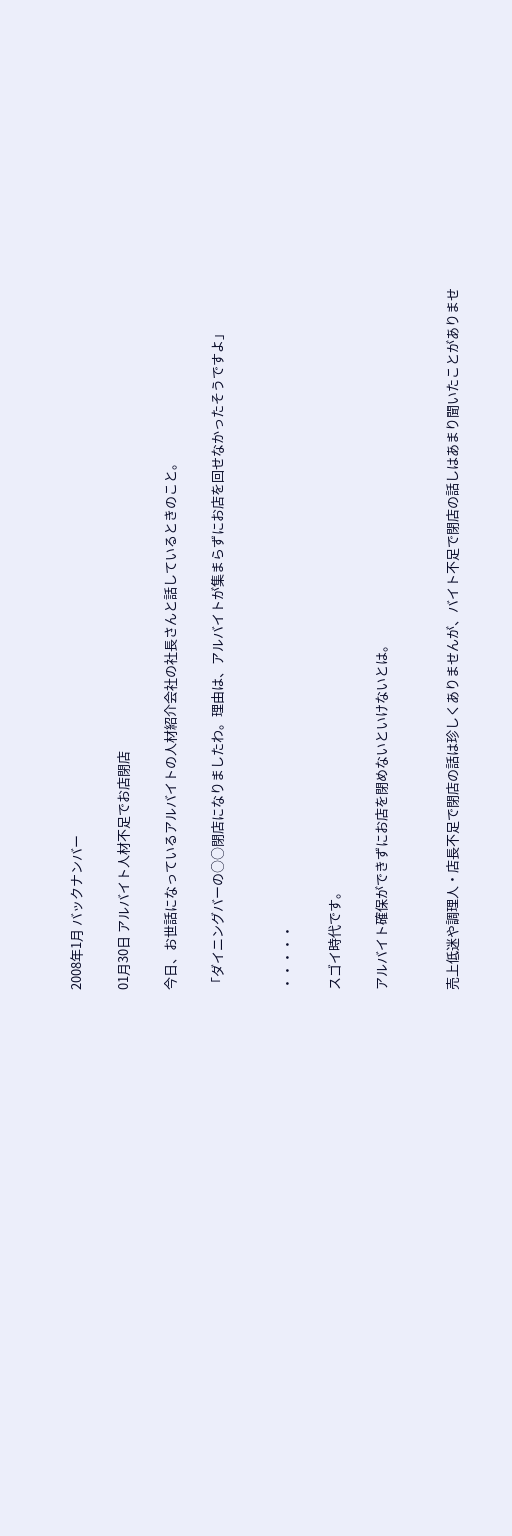2008年1月 バックナンバー

01月30日 アルバイト人材不足でお店閉店

今日、お世話になっているアルバイトの人材紹介会社の社長さんと話しているときのこと。

「ダイニングバーの○○閉店になりましたわ。理由は、アルバイトが集まらずにお店を回せなかったそうですよ」


・・・・・

スゴイ時代です。

アルバイト確保ができずにお店を閉めないといけないとは。


売上低迷や調理人・店長不足で閉店の話は珍しくありませんが、バイト不足で閉店の話しはあまり聞いたことがありませ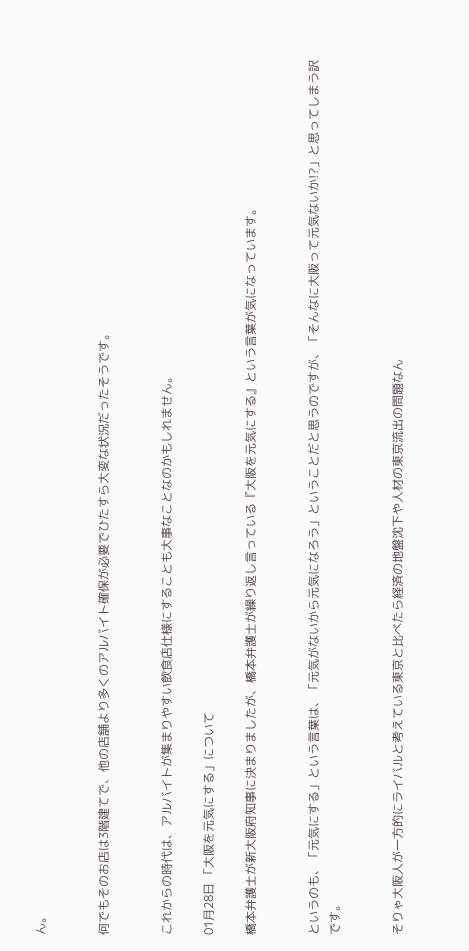ん。


何でもそのお店は3階建てで、他の店舗より多くのアルバイト確保が必要でひたすら大変な状況だったそうです。


これからの時代は、アルバイトが集まりやすい飲食店仕様にすることも大事なことなのかもしれません。

01月28日 「大阪を元気にする」について

橋本弁護士が新大阪府知事に決まりましたが、橋本弁護士が繰り返し言っている『大阪を元気にする』という言葉が気になっています。


というのも、「元気にする」という言葉は、「元気がないから元気になろう」ということだと思うのですが、「そんなに大阪って元気ないか!?」と思ってしまう訳です。


そりゃ大阪人が一方的にライバルと考えている東京と比べたら経済の地盤沈下や人材の東京流出の問題なん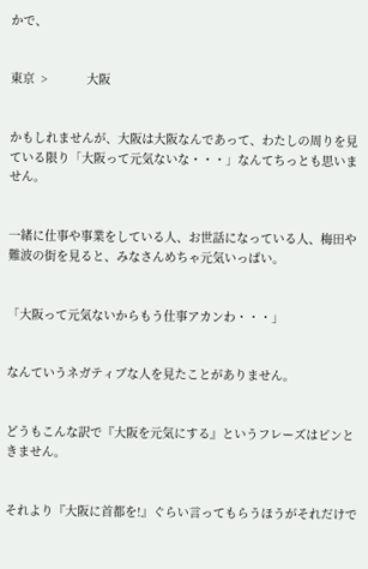かで、


東京  >             大阪


かもしれませんが、大阪は大阪なんであって、わたしの周りを見ている限り「大阪って元気ないな・・・」なんてちっとも思いません。


一緒に仕事や事業をしている人、お世話になっている人、梅田や難波の街を見ると、みなさんめちゃ元気いっぱい。


「大阪って元気ないからもう仕事アカンわ・・・」


なんていうネガティブな人を見たことがありません。


どうもこんな訳で『大阪を元気にする』というフレーズはピンときません。


それより『大阪に首都を!』ぐらい言ってもらうほうがそれだけで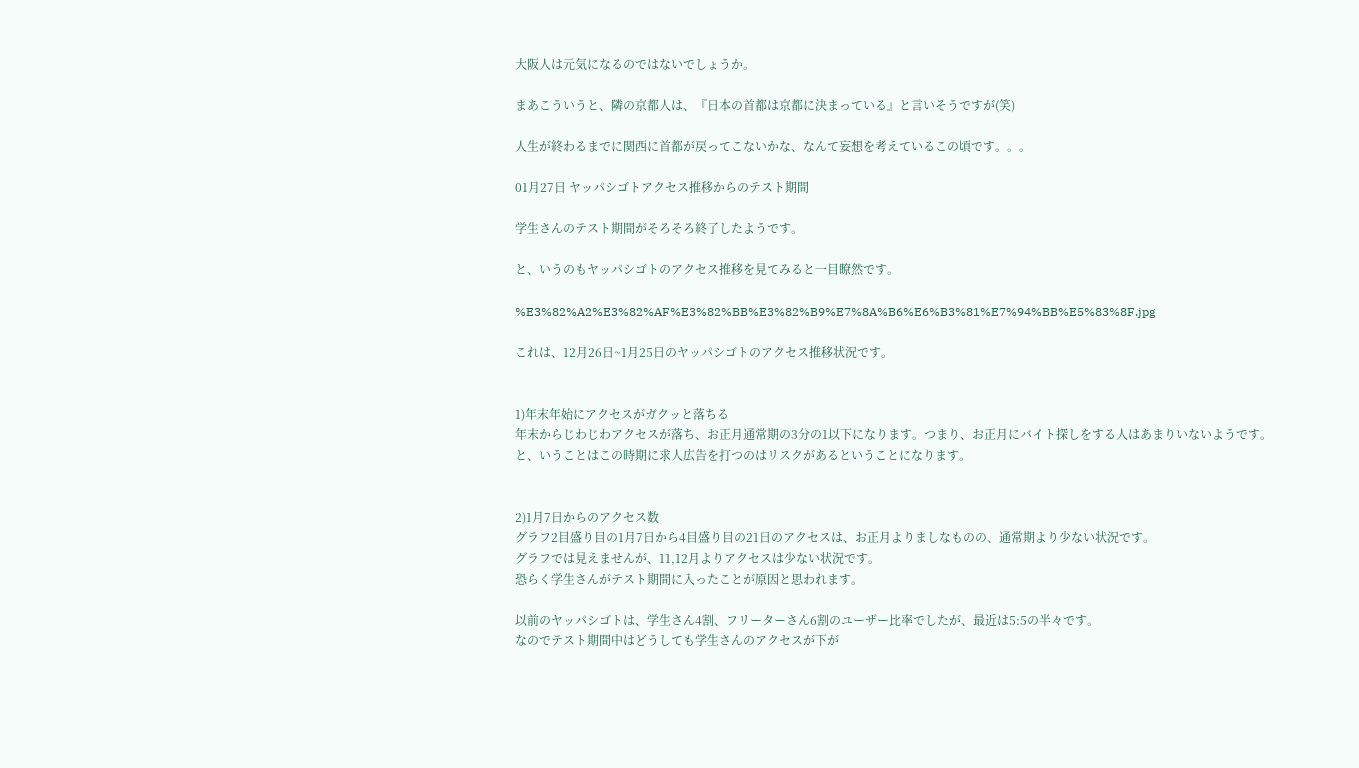大阪人は元気になるのではないでしょうか。

まあこういうと、隣の京都人は、『日本の首都は京都に決まっている』と言いそうですが(笑)

人生が終わるまでに関西に首都が戻ってこないかな、なんて妄想を考えているこの頃です。。。

01月27日 ヤッパシゴトアクセス推移からのテスト期間

学生さんのテスト期間がそろそろ終了したようです。

と、いうのもヤッパシゴトのアクセス推移を見てみると一目瞭然です。

%E3%82%A2%E3%82%AF%E3%82%BB%E3%82%B9%E7%8A%B6%E6%B3%81%E7%94%BB%E5%83%8F.jpg

これは、12月26日~1月25日のヤッパシゴトのアクセス推移状況です。


1)年末年始にアクセスがガクッと落ちる
年末からじわじわアクセスが落ち、お正月通常期の3分の1以下になります。つまり、お正月にバイト探しをする人はあまりいないようです。
と、いうことはこの時期に求人広告を打つのはリスクがあるということになります。


2)1月7日からのアクセス数
グラフ2目盛り目の1月7日から4目盛り目の21日のアクセスは、お正月よりましなものの、通常期より少ない状況です。
グラフでは見えませんが、11,12月よりアクセスは少ない状況です。
恐らく学生さんがテスト期間に入ったことが原因と思われます。

以前のヤッパシゴトは、学生さん4割、フリーターさん6割のユーザー比率でしたが、最近は5:5の半々です。
なのでテスト期間中はどうしても学生さんのアクセスが下が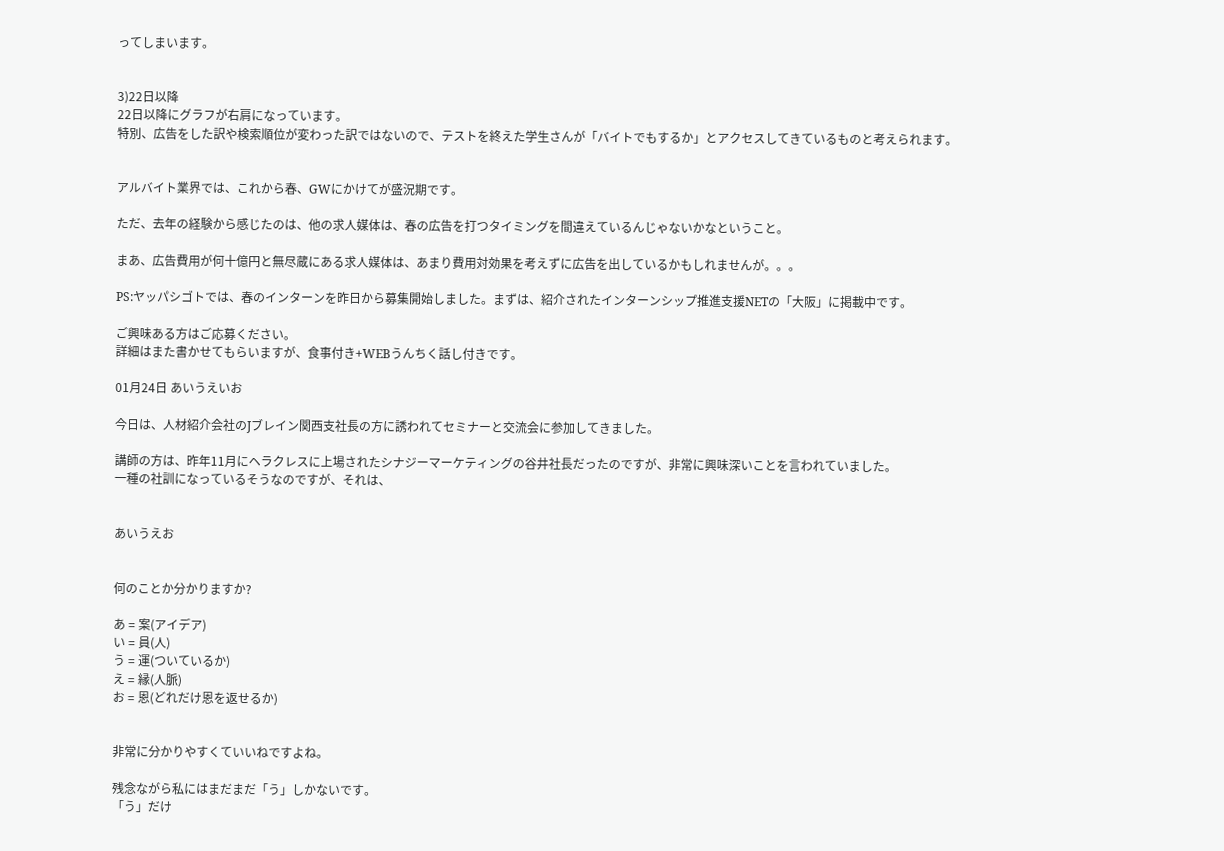ってしまいます。


3)22日以降
22日以降にグラフが右肩になっています。
特別、広告をした訳や検索順位が変わった訳ではないので、テストを終えた学生さんが「バイトでもするか」とアクセスしてきているものと考えられます。


アルバイト業界では、これから春、GWにかけてが盛況期です。

ただ、去年の経験から感じたのは、他の求人媒体は、春の広告を打つタイミングを間違えているんじゃないかなということ。

まあ、広告費用が何十億円と無尽蔵にある求人媒体は、あまり費用対効果を考えずに広告を出しているかもしれませんが。。。

PS:ヤッパシゴトでは、春のインターンを昨日から募集開始しました。まずは、紹介されたインターンシップ推進支援NETの「大阪」に掲載中です。

ご興味ある方はご応募ください。
詳細はまた書かせてもらいますが、食事付き+WEBうんちく話し付きです。

01月24日 あいうえいお

今日は、人材紹介会社のJブレイン関西支社長の方に誘われてセミナーと交流会に参加してきました。

講師の方は、昨年11月にヘラクレスに上場されたシナジーマーケティングの谷井社長だったのですが、非常に興味深いことを言われていました。
一種の社訓になっているそうなのですが、それは、


あいうえお


何のことか分かりますか?

あ = 案(アイデア)
い = 員(人)
う = 運(ついているか)
え = 縁(人脈)
お = 恩(どれだけ恩を返せるか)


非常に分かりやすくていいねですよね。

残念ながら私にはまだまだ「う」しかないです。
「う」だけ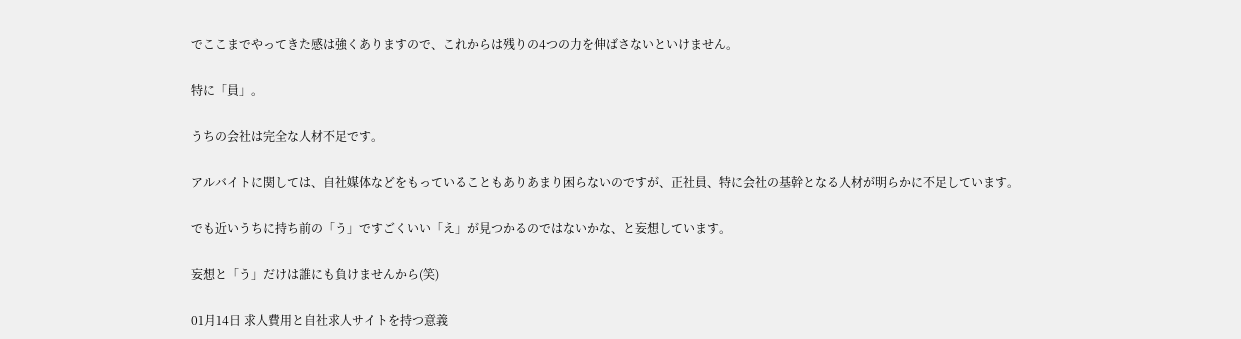でここまでやってきた感は強くありますので、これからは残りの4つの力を伸ばさないといけません。

特に「員」。

うちの会社は完全な人材不足です。

アルバイトに関しては、自社媒体などをもっていることもありあまり困らないのですが、正社員、特に会社の基幹となる人材が明らかに不足しています。

でも近いうちに持ち前の「う」ですごくいい「え」が見つかるのではないかな、と妄想しています。

妄想と「う」だけは誰にも負けませんから(笑)

01月14日 求人費用と自社求人サイトを持つ意義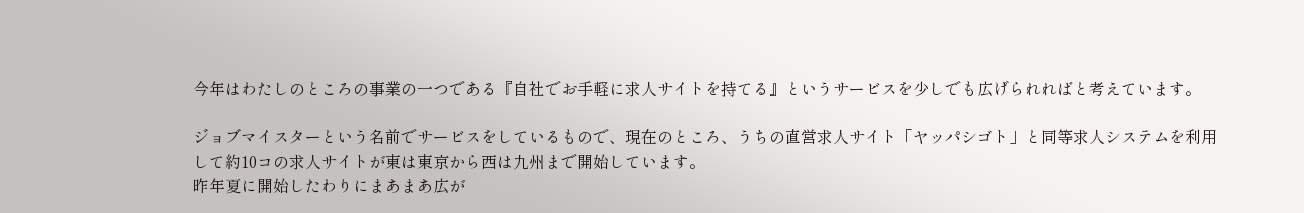今年はわたしのところの事業の一つである『自社でお手軽に求人サイトを持てる』というサービスを少しでも広げられればと考えています。

ジョブマイスターという名前でサービスをしているもので、現在のところ、うちの直営求人サイト「ヤッパシゴト」と同等求人システムを利用して約10コの求人サイトが東は東京から西は九州まで開始しています。
昨年夏に開始したわりにまあまあ広が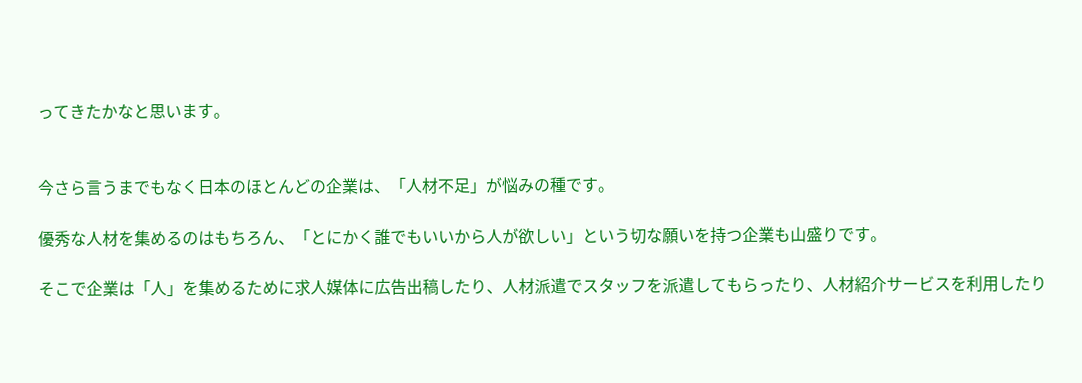ってきたかなと思います。


今さら言うまでもなく日本のほとんどの企業は、「人材不足」が悩みの種です。

優秀な人材を集めるのはもちろん、「とにかく誰でもいいから人が欲しい」という切な願いを持つ企業も山盛りです。

そこで企業は「人」を集めるために求人媒体に広告出稿したり、人材派遣でスタッフを派遣してもらったり、人材紹介サービスを利用したり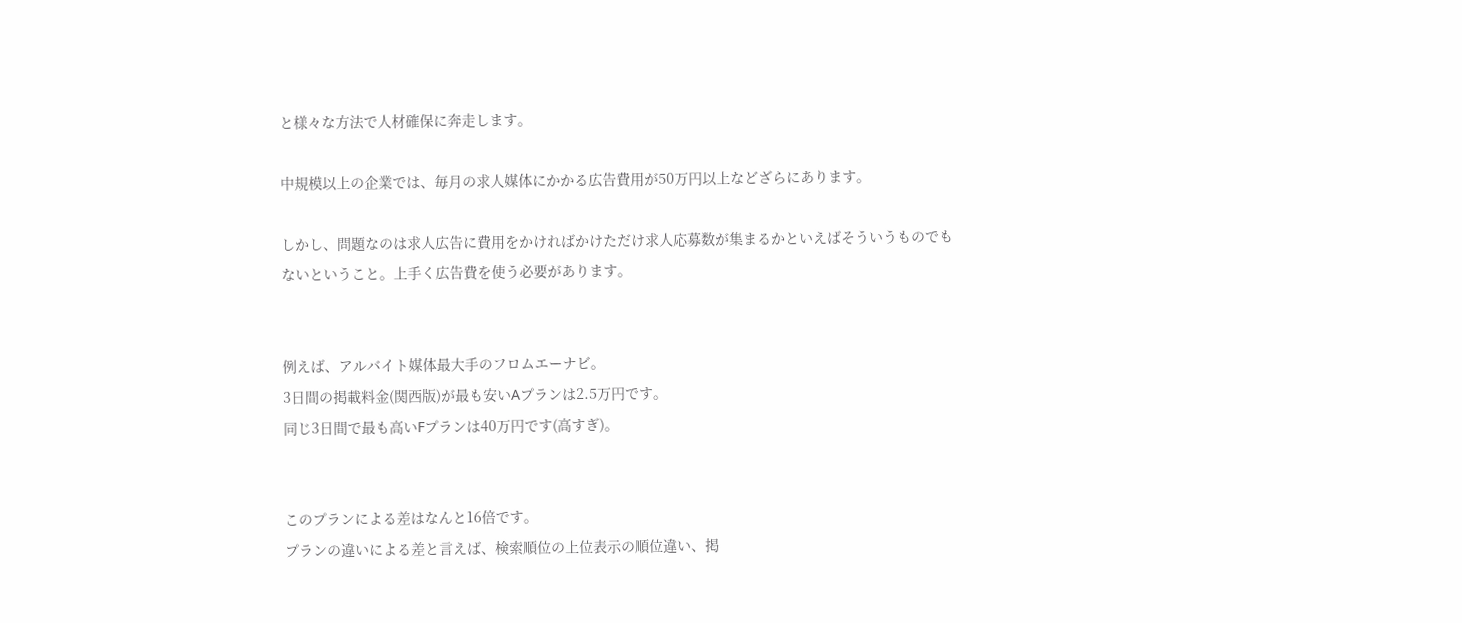と様々な方法で人材確保に奔走します。

中規模以上の企業では、毎月の求人媒体にかかる広告費用が50万円以上などざらにあります。

しかし、問題なのは求人広告に費用をかければかけただけ求人応募数が集まるかといえばそういうものでもないということ。上手く広告費を使う必要があります。


例えば、アルバイト媒体最大手のフロムエーナビ。
3日間の掲載料金(関西版)が最も安いAプランは2.5万円です。
同じ3日間で最も高いFプランは40万円です(高すぎ)。


このプランによる差はなんと16倍です。
プランの違いによる差と言えば、検索順位の上位表示の順位違い、掲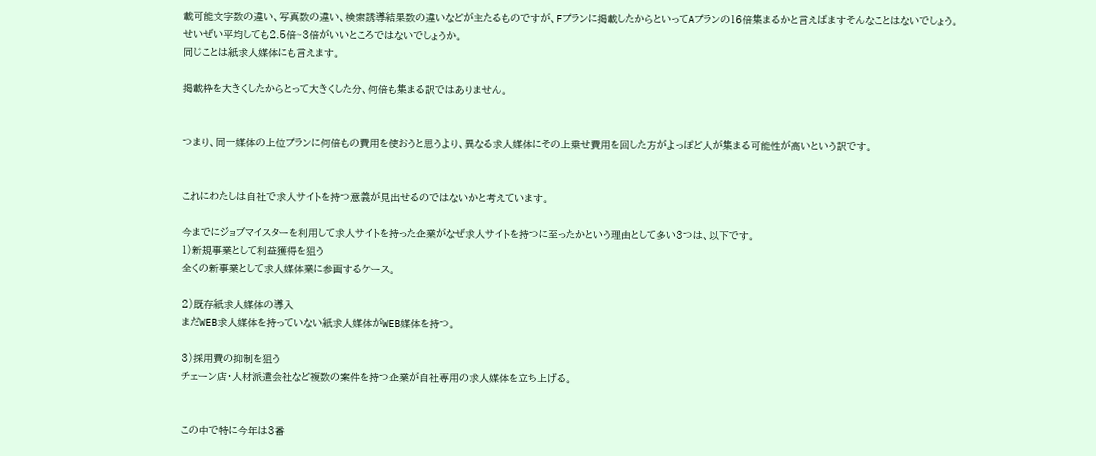載可能文字数の違い、写真数の違い、検索誘導結果数の違いなどが主たるものですが、Fプランに掲載したからといってAプランの16倍集まるかと言えばますそんなことはないでしょう。
せいぜい平均しても2.5倍~3倍がいいところではないでしょうか。
同じことは紙求人媒体にも言えます。

掲載枠を大きくしたからとって大きくした分、何倍も集まる訳ではありません。


つまり、同一媒体の上位プランに何倍もの費用を使おうと思うより、異なる求人媒体にその上乗せ費用を回した方がよっぽど人が集まる可能性が高いという訳です。


これにわたしは自社で求人サイトを持つ意義が見出せるのではないかと考えています。

今までにジョブマイスターを利用して求人サイトを持った企業がなぜ求人サイトを持つに至ったかという理由として多い3つは、以下です。
1)新規事業として利益獲得を狙う
全くの新事業として求人媒体業に参画するケース。

2)既存紙求人媒体の導入
まだWEB求人媒体を持っていない紙求人媒体がWEB媒体を持つ。

3)採用費の抑制を狙う
チェーン店・人材派遣会社など複数の案件を持つ企業が自社専用の求人媒体を立ち上げる。


この中で特に今年は3番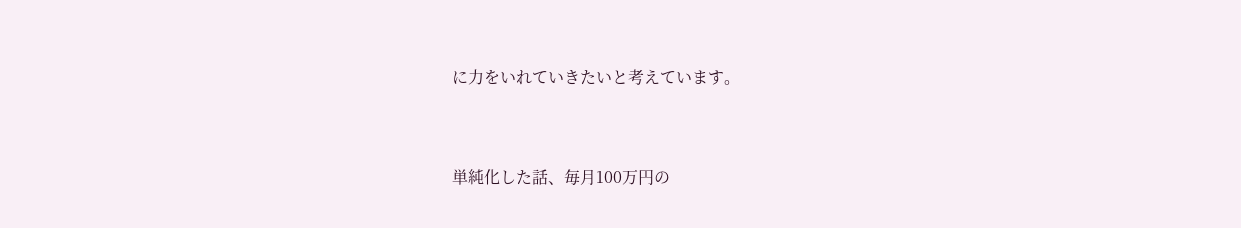に力をいれていきたいと考えています。


単純化した話、毎月100万円の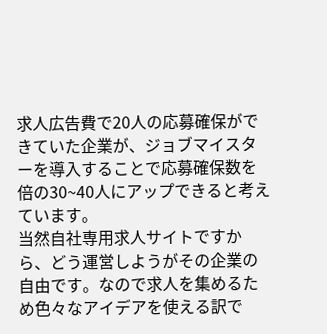求人広告費で20人の応募確保ができていた企業が、ジョブマイスターを導入することで応募確保数を倍の30~40人にアップできると考えています。
当然自社専用求人サイトですから、どう運営しようがその企業の自由です。なので求人を集めるため色々なアイデアを使える訳で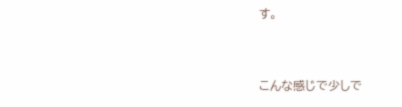す。


こんな感じで少しで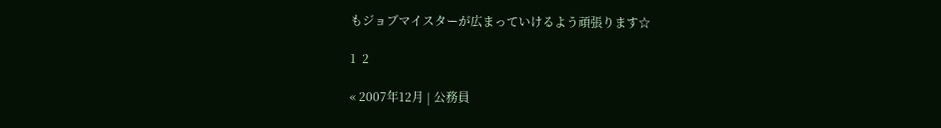もジョブマイスターが広まっていけるよう頑張ります☆

1  2

« 2007年12月 | 公務員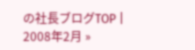の社長ブログTOP | 2008年2月 »